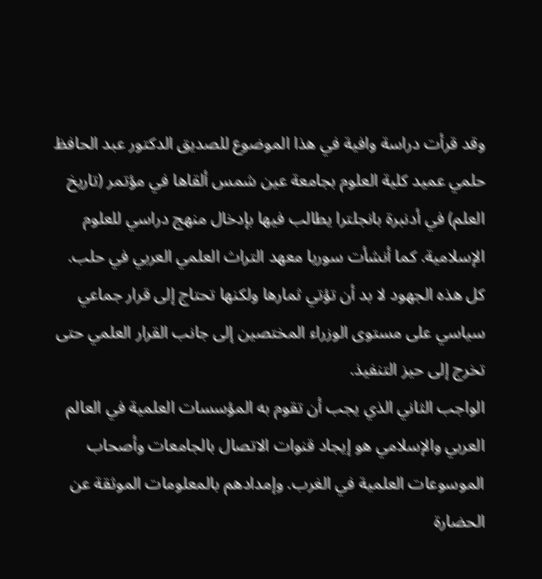وقد قرأت دراسة وافية في هذا الموضوع للصديق الدكتور عبد الحافظ حلمي عميد كلية العلوم بجامعة عين شمس ألقاها في مؤتمر (تاريخ العلم) في أدنبرة بانجلترا يطالب فيها بإدخال منهج دراسي للعلوم الإسلامية. كما أنشأت سوريا معهد التراث العلمي العربي في حلب.
كل هذه الجهود لا بد أن تؤتي ثمارها ولكنها تحتاج إلى قرار جماعي سياسي على مستوى الوزراء المختصين إلى جانب القرار العلمي حتى تخرج إلى حيز التنفيذ.
الواجب الثاني الذي يجب أن تقوم به المؤسسات العلمية في العالم العربي والإسلامي هو إيجاد قنوات الاتصال بالجامعات وأصحاب الموسوعات العلمية في الغرب. وإمدادهم بالمعلومات الموثقة عن الحضارة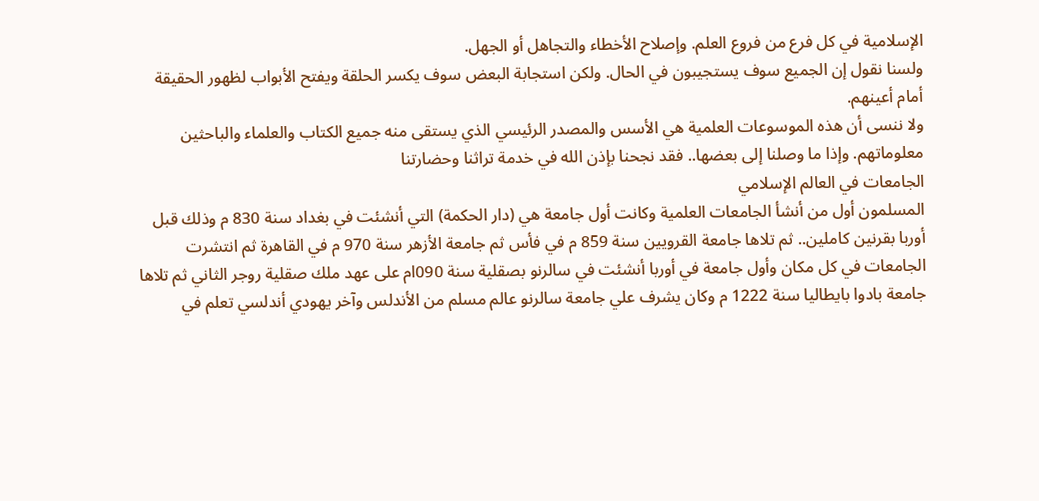الإسلامية في كل فرع من فروع العلم. وإصلاح الأخطاء والتجاهل أو الجهل.
ولسنا نقول إن الجميع سوف يستجيبون في الحال. ولكن استجابة البعض سوف يكسر الحلقة ويفتح الأبواب لظهور الحقيقة أمام أعينهم.
ولا ننسى أن هذه الموسوعات العلمية هي الأسس والمصدر الرئيسي الذي يستقى منه جميع الكتاب والعلماء والباحثين معلوماتهم. وإذا ما وصلنا إلى بعضها.. فقد نجحنا بإذن الله في خدمة تراثنا وحضارتنا
الجامعات في العالم الإسلامي
المسلمون أول من أنشأ الجامعات العلمية وكانت أول جامعة هي (دار الحكمة) التي أنشئت في بغداد سنة 830 م وذلك قبل أوربا بقرنين كاملين.. ثم تلاها جامعة القرويين سنة 859 م في فأس ثم جامعة الأزهر سنة 970 م في القاهرة ثم انتشرت الجامعات في كل مكان وأول جامعة في أوربا أنشئت في سالرنو بصقلية سنة 090ام على عهد ملك صقلية روجر الثاني ثم تلاها جامعة بادوا بايطاليا سنة 1222 م وكان يشرف علي جامعة سالرنو عالم مسلم من الأندلس وآخر يهودي أندلسي تعلم في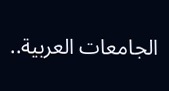الجامعات العربية..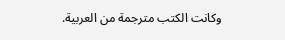وكانت الكتب مترجمة من العربية.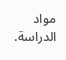مواد الدراسة.